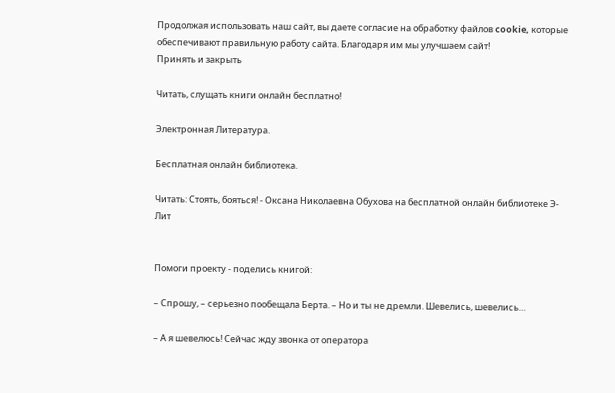Продолжая использовать наш сайт, вы даете согласие на обработку файлов cookie, которые обеспечивают правильную работу сайта. Благодаря им мы улучшаем сайт!
Принять и закрыть

Читать, слущать книги онлайн бесплатно!

Электронная Литература.

Бесплатная онлайн библиотека.

Читать: Стоять, бояться! - Оксана Николаевна Обухова на бесплатной онлайн библиотеке Э-Лит


Помоги проекту - поделись книгой:

– Спрошу, – серьезно пообещала Берта. – Но и ты не дремли. Шевелись, шевелись…

– А я шевелюсь! Сейчас жду звонка от оператора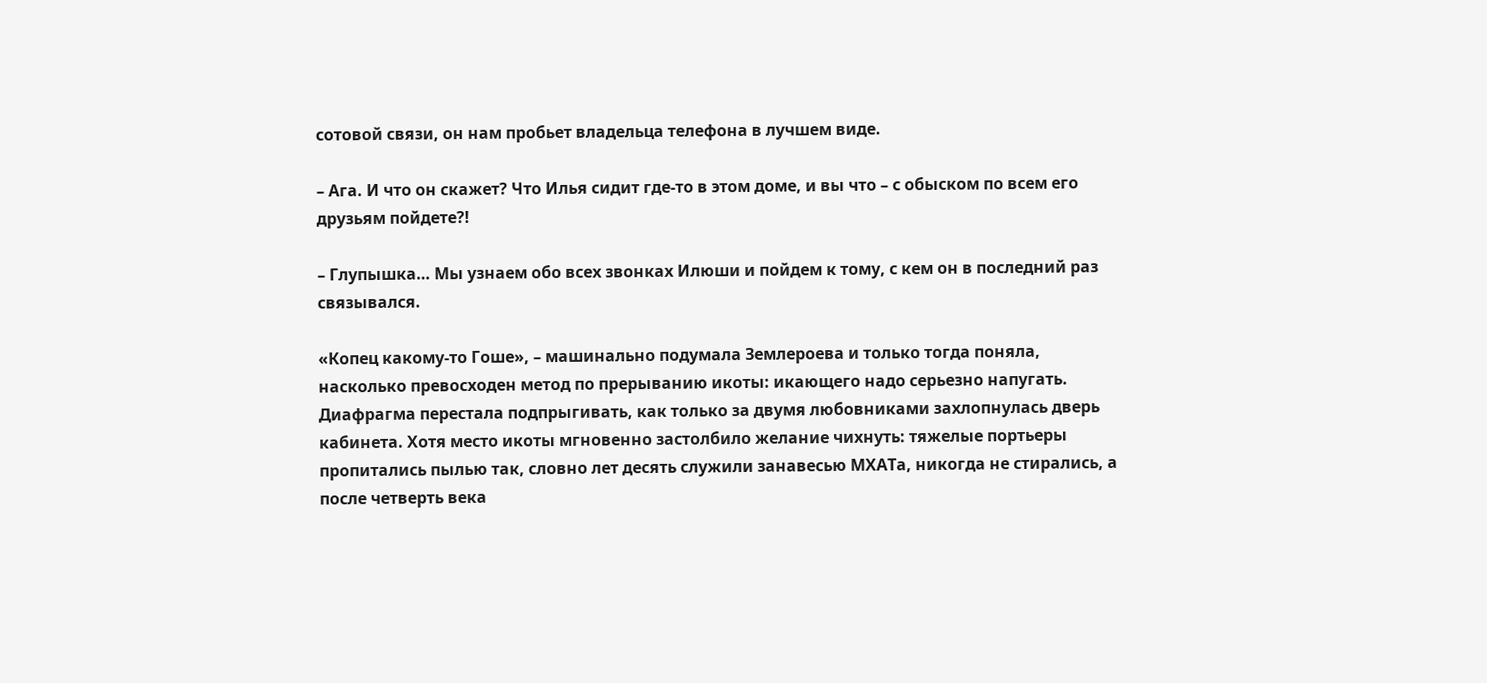сотовой связи, он нам пробьет владельца телефона в лучшем виде.

– Ага. И что он скажет? Что Илья сидит где-то в этом доме, и вы что – с обыском по всем его друзьям пойдете?!

– Глупышка… Мы узнаем обо всех звонках Илюши и пойдем к тому, с кем он в последний раз связывался.

«Копец какому-то Гоше», – машинально подумала Землероева и только тогда поняла, насколько превосходен метод по прерыванию икоты: икающего надо серьезно напугать. Диафрагма перестала подпрыгивать, как только за двумя любовниками захлопнулась дверь кабинета. Хотя место икоты мгновенно застолбило желание чихнуть: тяжелые портьеры пропитались пылью так, словно лет десять служили занавесью МХАТа, никогда не стирались, а после четверть века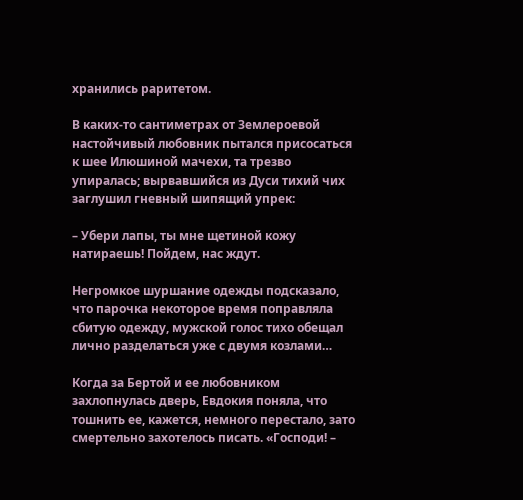хранились раритетом.

В каких-то сантиметрах от Землероевой настойчивый любовник пытался присосаться к шее Илюшиной мачехи, та трезво упиралась; вырвавшийся из Дуси тихий чих заглушил гневный шипящий упрек:

– Убери лапы, ты мне щетиной кожу натираешь! Пойдем, нас ждут.

Негромкое шуршание одежды подсказало, что парочка некоторое время поправляла сбитую одежду, мужской голос тихо обещал лично разделаться уже с двумя козлами…

Когда за Бертой и ее любовником захлопнулась дверь, Евдокия поняла, что тошнить ее, кажется, немного перестало, зато смертельно захотелось писать. «Господи! –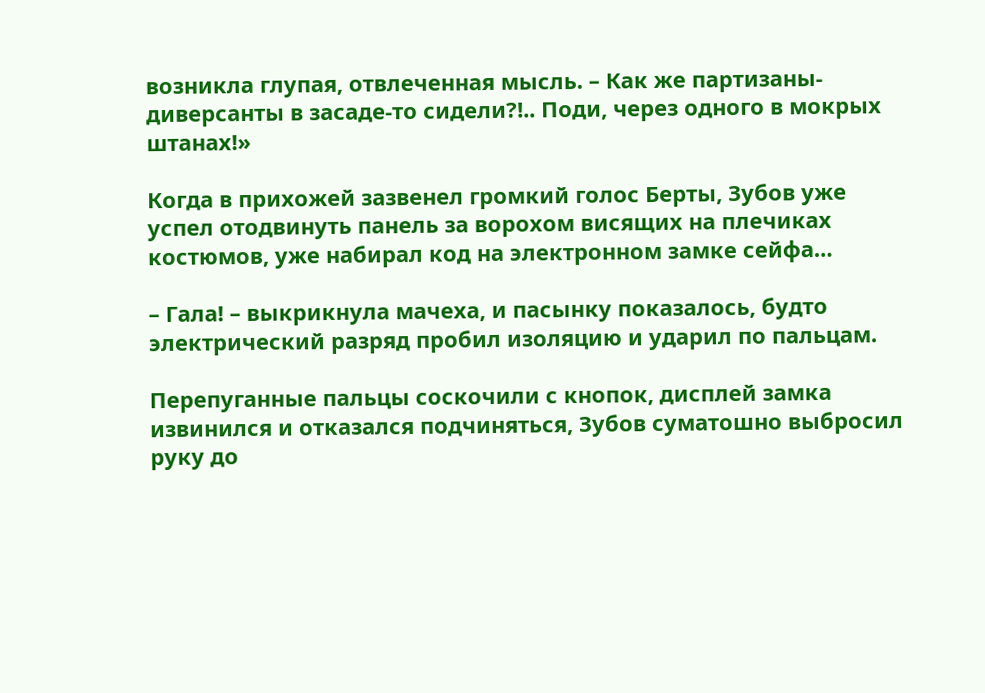возникла глупая, отвлеченная мысль. – Как же партизаны-диверсанты в засаде-то сидели?!.. Поди, через одного в мокрых штанах!»

Когда в прихожей зазвенел громкий голос Берты, Зубов уже успел отодвинуть панель за ворохом висящих на плечиках костюмов, уже набирал код на электронном замке сейфа…

– Гала! – выкрикнула мачеха, и пасынку показалось, будто электрический разряд пробил изоляцию и ударил по пальцам.

Перепуганные пальцы соскочили с кнопок, дисплей замка извинился и отказался подчиняться, Зубов суматошно выбросил руку до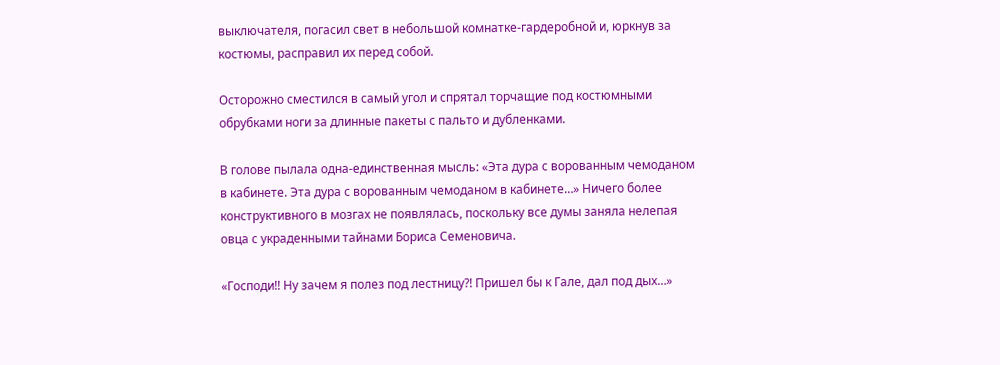выключателя, погасил свет в небольшой комнатке-гардеробной и, юркнув за костюмы, расправил их перед собой.

Осторожно сместился в самый угол и спрятал торчащие под костюмными обрубками ноги за длинные пакеты с пальто и дубленками.

В голове пылала одна-единственная мысль: «Эта дура с ворованным чемоданом в кабинете. Эта дура с ворованным чемоданом в кабинете…» Ничего более конструктивного в мозгах не появлялась, поскольку все думы заняла нелепая овца с украденными тайнами Бориса Семеновича.

«Господи!! Ну зачем я полез под лестницу?! Пришел бы к Гале, дал под дых…»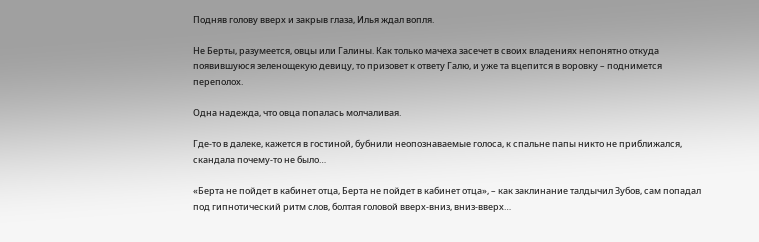Подняв голову вверх и закрыв глаза, Илья ждал вопля.

Не Берты, разумеется, овцы или Галины. Как только мачеха засечет в своих владениях непонятно откуда появившуюся зеленощекую девицу, то призовет к ответу Галю, и уже та вцепится в воровку – поднимется переполох.

Одна надежда, что овца попалась молчаливая.

Где-то в далеке, кажется в гостиной, бубнили неопознаваемые голоса, к спальне папы никто не приближался, скандала почему-то не было…

«Берта не пойдет в кабинет отца, Берта не пойдет в кабинет отца», – как заклинание талдычил Зубов, сам попадал под гипнотический ритм слов, болтая головой вверх-вниз, вниз-вверх…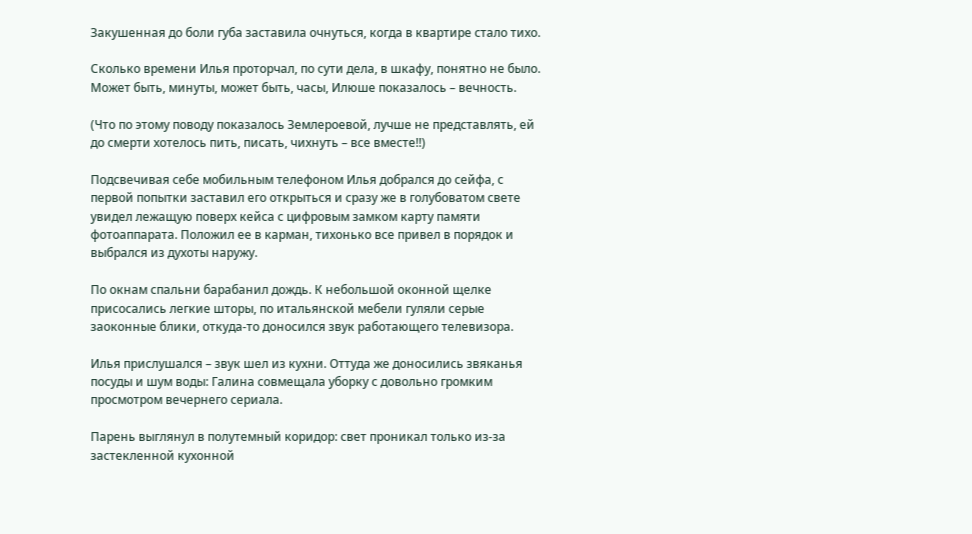Закушенная до боли губа заставила очнуться, когда в квартире стало тихо.

Сколько времени Илья проторчал, по сути дела, в шкафу, понятно не было. Может быть, минуты, может быть, часы, Илюше показалось – вечность.

(Что по этому поводу показалось Землероевой, лучше не представлять, ей до смерти хотелось пить, писать, чихнуть – все вместе!!)

Подсвечивая себе мобильным телефоном Илья добрался до сейфа, с первой попытки заставил его открыться и сразу же в голубоватом свете увидел лежащую поверх кейса с цифровым замком карту памяти фотоаппарата. Положил ее в карман, тихонько все привел в порядок и выбрался из духоты наружу.

По окнам спальни барабанил дождь. К небольшой оконной щелке присосались легкие шторы, по итальянской мебели гуляли серые заоконные блики, откуда-то доносился звук работающего телевизора.

Илья прислушался – звук шел из кухни. Оттуда же доносились звяканья посуды и шум воды: Галина совмещала уборку с довольно громким просмотром вечернего сериала.

Парень выглянул в полутемный коридор: свет проникал только из-за застекленной кухонной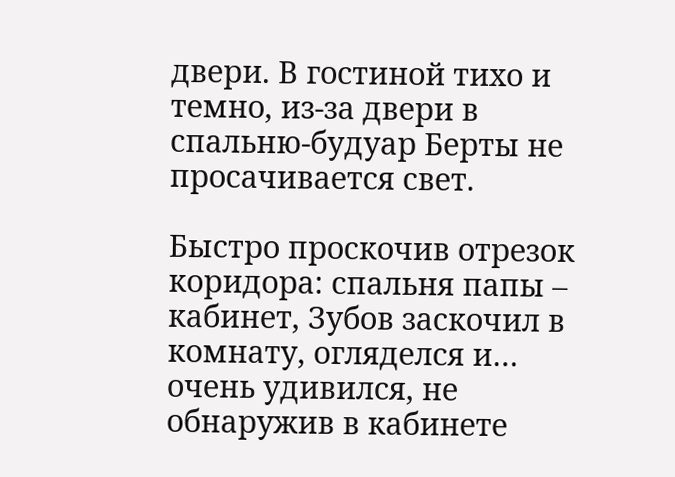двери. В гостиной тихо и темно, из-за двери в спальню-будуар Берты не просачивается свет.

Быстро проскочив отрезок коридора: спальня папы – кабинет, Зубов заскочил в комнату, огляделся и… очень удивился, не обнаружив в кабинете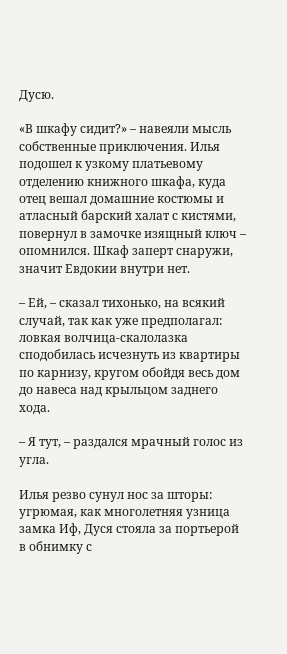Дусю.

«В шкафу сидит?» – навеяли мысль собственные приключения. Илья подошел к узкому платьевому отделению книжного шкафа, куда отец вешал домашние костюмы и атласный барский халат с кистями, повернул в замочке изящный ключ – опомнился. Шкаф заперт снаружи, значит Евдокии внутри нет.

– Ей, – сказал тихонько, на всякий случай, так как уже предполагал: ловкая волчица-скалолазка сподобилась исчезнуть из квартиры по карнизу, кругом обойдя весь дом до навеса над крыльцом заднего хода.

– Я тут, – раздался мрачный голос из угла.

Илья резво сунул нос за шторы: угрюмая, как многолетняя узница замка Иф, Дуся стояла за портьерой в обнимку с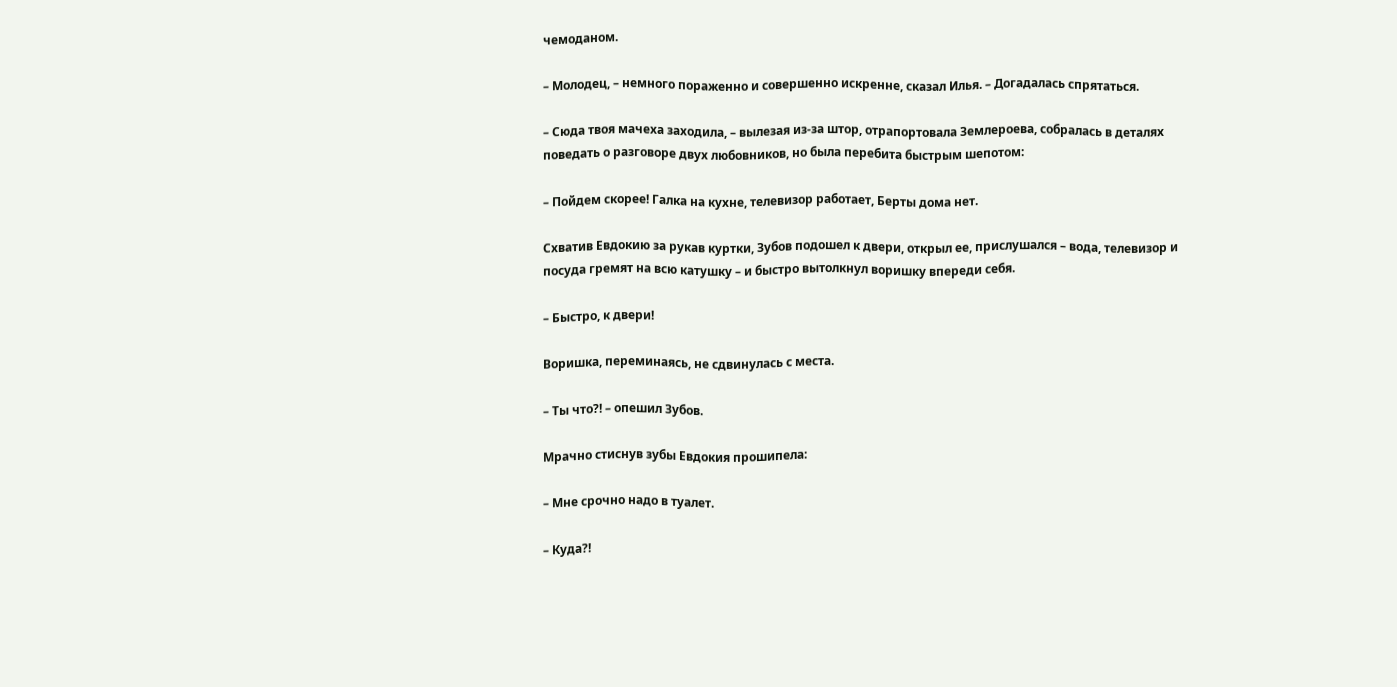чемоданом.

– Молодец, – немного пораженно и совершенно искренне, сказал Илья. – Догадалась спрятаться.

– Сюда твоя мачеха заходила, – вылезая из-за штор, отрапортовала Землероева, собралась в деталях поведать о разговоре двух любовников, но была перебита быстрым шепотом:

– Пойдем скорее! Галка на кухне, телевизор работает, Берты дома нет.

Схватив Евдокию за рукав куртки, Зубов подошел к двери, открыл ее, прислушался – вода, телевизор и посуда гремят на всю катушку – и быстро вытолкнул воришку впереди себя.

– Быстро, к двери!

Воришка, переминаясь, не сдвинулась с места.

– Ты что?! – опешил Зубов.

Мрачно стиснув зубы Евдокия прошипела:

– Мне срочно надо в туалет.

– Куда?!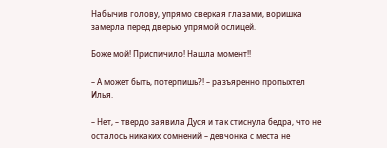Набычив голову, упрямо сверкая глазами, воришка замерла перед дверью упрямой ослицей.

Боже мой! Приспичило! Нашла момент!!

– А может быть, потерпишь?! – разъяренно пропыхтел Илья.

– Нет, – твердо заявила Дуся и так стиснула бедра, что не осталось никаких сомнений – девчонка с места не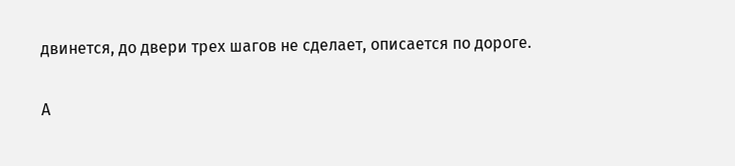двинется, до двери трех шагов не сделает, описается по дороге.

А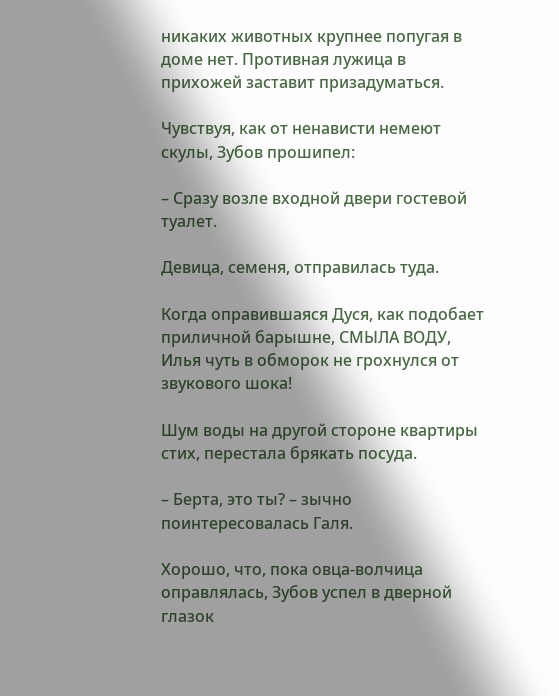никаких животных крупнее попугая в доме нет. Противная лужица в прихожей заставит призадуматься.

Чувствуя, как от ненависти немеют скулы, Зубов прошипел:

– Сразу возле входной двери гостевой туалет.

Девица, семеня, отправилась туда.

Когда оправившаяся Дуся, как подобает приличной барышне, СМЫЛА ВОДУ, Илья чуть в обморок не грохнулся от звукового шока!

Шум воды на другой стороне квартиры стих, перестала брякать посуда.

– Берта, это ты? – зычно поинтересовалась Галя.

Хорошо, что, пока овца-волчица оправлялась, Зубов успел в дверной глазок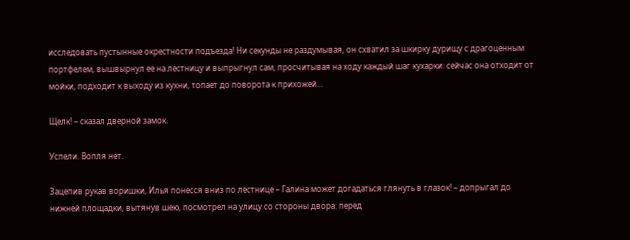исследовать пустынные окрестности подъезда! Ни секунды не раздумывая, он схватил за шкирку дурищу с драгоценным портфелем, вышвырнул ее на лестницу и выпрыгнул сам, просчитывая на ходу каждый шаг кухарки: сейчас она отходит от мойки, подходит к выходу из кухни, топает до поворота к прихожей…

Щелк! – сказал дверной замок.

Успели. Вопля нет.

Зацепив рукав воришки, Илья понесся вниз по лестнице – Галина может догадаться глянуть в глазок! – допрыгал до нижней площадки, вытянув шею, посмотрел на улицу со стороны двора: перед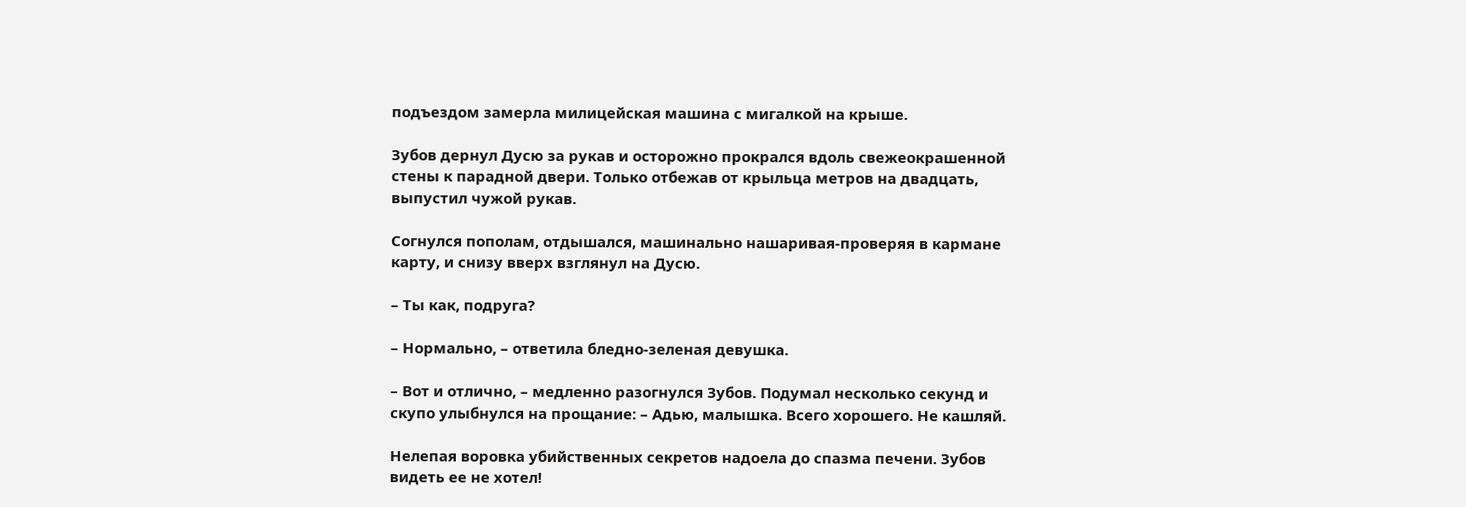подъездом замерла милицейская машина с мигалкой на крыше.

Зубов дернул Дусю за рукав и осторожно прокрался вдоль свежеокрашенной стены к парадной двери. Только отбежав от крыльца метров на двадцать, выпустил чужой рукав.

Согнулся пополам, отдышался, машинально нашаривая-проверяя в кармане карту, и снизу вверх взглянул на Дусю.

– Ты как, подруга?

– Нормально, – ответила бледно-зеленая девушка.

– Вот и отлично, – медленно разогнулся Зубов. Подумал несколько секунд и скупо улыбнулся на прощание: – Адью, малышка. Всего хорошего. Не кашляй.

Нелепая воровка убийственных секретов надоела до спазма печени. Зубов видеть ее не хотел!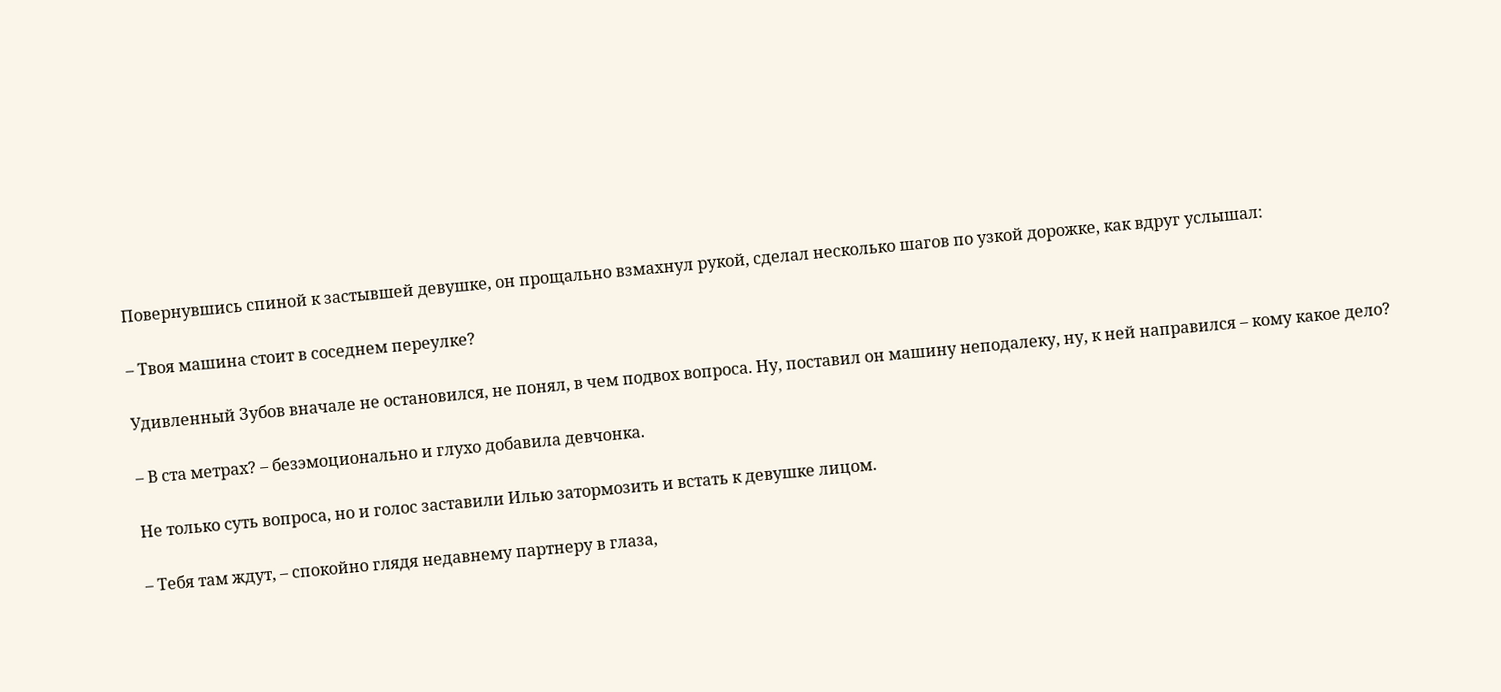Повернувшись спиной к застывшей девушке, он прощально взмахнул рукой, сделал несколько шагов по узкой дорожке, как вдруг услышал:

– Твоя машина стоит в соседнем переулке?

Удивленный Зубов вначале не остановился, не понял, в чем подвох вопроса. Ну, поставил он машину неподалеку, ну, к ней направился – кому какое дело?

– В ста метрах? – безэмоционально и глухо добавила девчонка.

Не только суть вопроса, но и голос заставили Илью затормозить и встать к девушке лицом.

– Тебя там ждут, – спокойно глядя недавнему партнеру в глаза,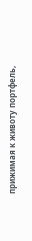прижимая к животу портфель,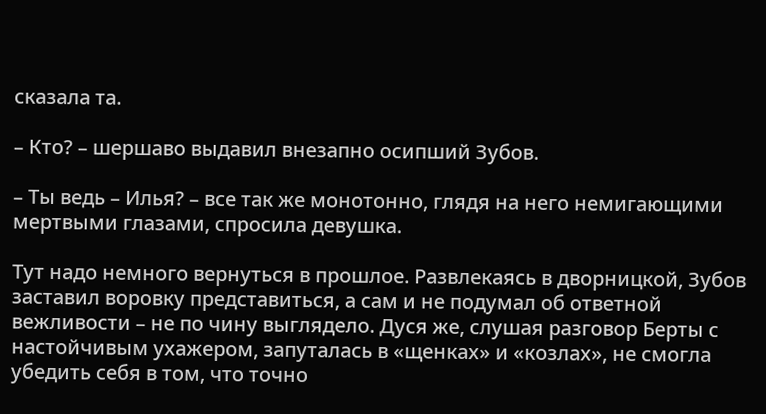сказала та.

– Кто? – шершаво выдавил внезапно осипший Зубов.

– Ты ведь – Илья? – все так же монотонно, глядя на него немигающими мертвыми глазами, спросила девушка.

Тут надо немного вернуться в прошлое. Развлекаясь в дворницкой, Зубов заставил воровку представиться, а сам и не подумал об ответной вежливости – не по чину выглядело. Дуся же, слушая разговор Берты с настойчивым ухажером, запуталась в «щенках» и «козлах», не смогла убедить себя в том, что точно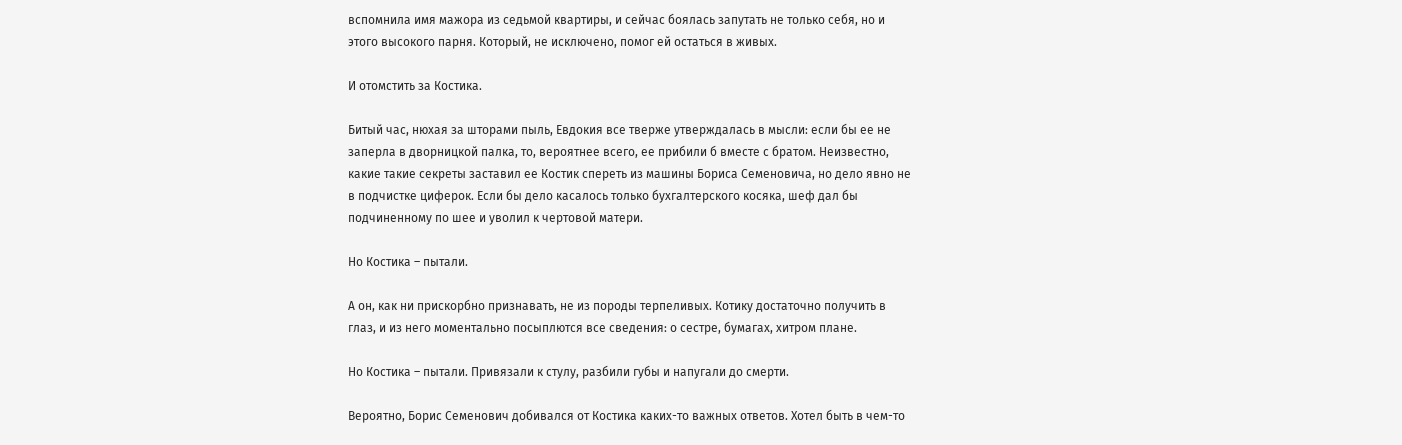вспомнила имя мажора из седьмой квартиры, и сейчас боялась запутать не только себя, но и этого высокого парня. Который, не исключено, помог ей остаться в живых.

И отомстить за Костика.

Битый час, нюхая за шторами пыль, Евдокия все тверже утверждалась в мысли: если бы ее не заперла в дворницкой палка, то, вероятнее всего, ее прибили б вместе с братом. Неизвестно, какие такие секреты заставил ее Костик спереть из машины Бориса Семеновича, но дело явно не в подчистке циферок. Если бы дело касалось только бухгалтерского косяка, шеф дал бы подчиненному по шее и уволил к чертовой матери.

Но Костика – пытали.

А он, как ни прискорбно признавать, не из породы терпеливых. Котику достаточно получить в глаз, и из него моментально посыплются все сведения: о сестре, бумагах, хитром плане.

Но Костика – пытали. Привязали к стулу, разбили губы и напугали до смерти.

Вероятно, Борис Семенович добивался от Костика каких-то важных ответов. Хотел быть в чем-то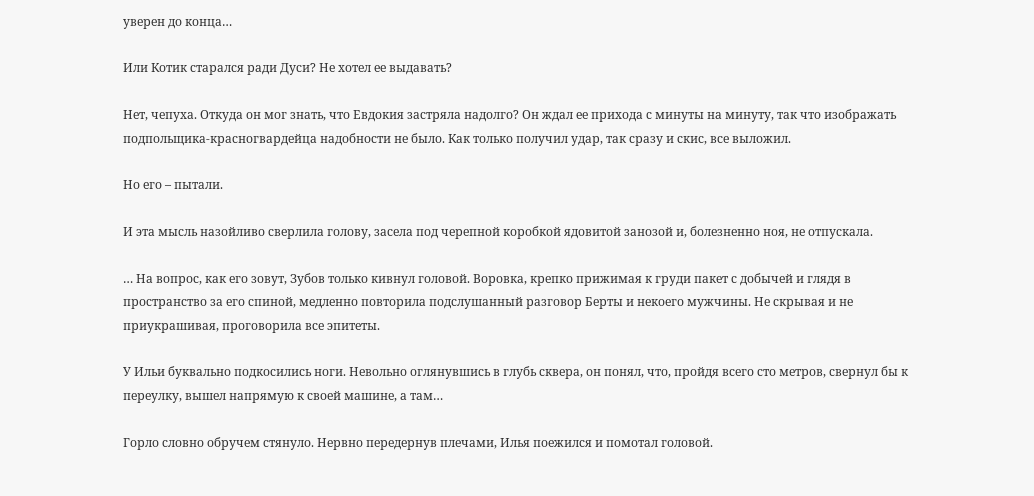уверен до конца…

Или Котик старался ради Дуси? Не хотел ее выдавать?

Нет, чепуха. Откуда он мог знать, что Евдокия застряла надолго? Он ждал ее прихода с минуты на минуту, так что изображать подпольщика-красногвардейца надобности не было. Как только получил удар, так сразу и скис, все выложил.

Но его – пытали.

И эта мысль назойливо сверлила голову, засела под черепной коробкой ядовитой занозой и, болезненно ноя, не отпускала.

… На вопрос, как его зовут, Зубов только кивнул головой. Воровка, крепко прижимая к груди пакет с добычей и глядя в пространство за его спиной, медленно повторила подслушанный разговор Берты и некоего мужчины. Не скрывая и не приукрашивая, проговорила все эпитеты.

У Ильи буквально подкосились ноги. Невольно оглянувшись в глубь сквера, он понял, что, пройдя всего сто метров, свернул бы к переулку, вышел напрямую к своей машине, а там…

Горло словно обручем стянуло. Нервно передернув плечами, Илья поежился и помотал головой.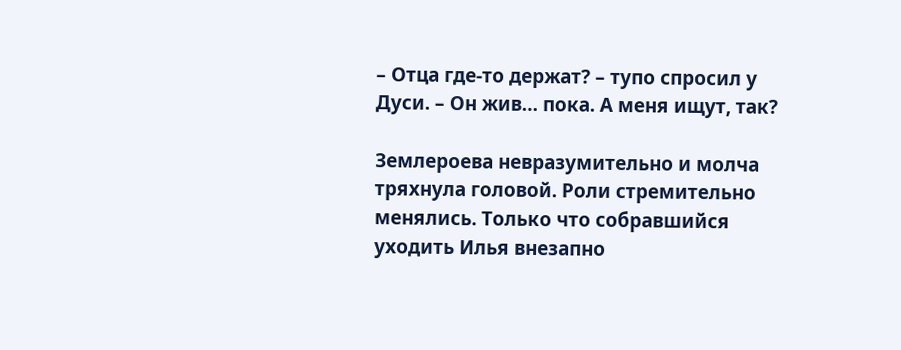– Отца где-то держат? – тупо спросил у Дуси. – Он жив… пока. А меня ищут, так?

Землероева невразумительно и молча тряхнула головой. Роли стремительно менялись. Только что собравшийся уходить Илья внезапно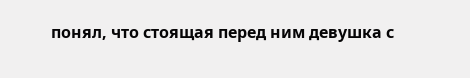понял, что стоящая перед ним девушка с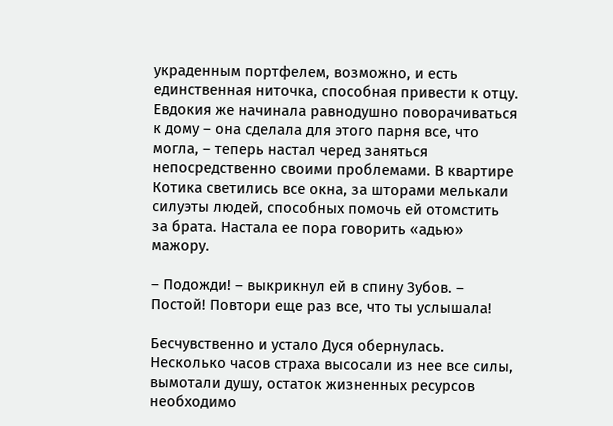украденным портфелем, возможно, и есть единственная ниточка, способная привести к отцу. Евдокия же начинала равнодушно поворачиваться к дому – она сделала для этого парня все, что могла, – теперь настал черед заняться непосредственно своими проблемами. В квартире Котика светились все окна, за шторами мелькали силуэты людей, способных помочь ей отомстить за брата. Настала ее пора говорить «адью» мажору.

– Подожди! – выкрикнул ей в спину Зубов. – Постой! Повтори еще раз все, что ты услышала!

Бесчувственно и устало Дуся обернулась. Несколько часов страха высосали из нее все силы, вымотали душу, остаток жизненных ресурсов необходимо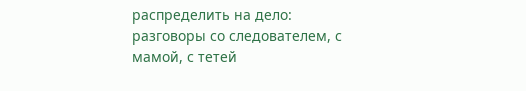распределить на дело: разговоры со следователем, с мамой, с тетей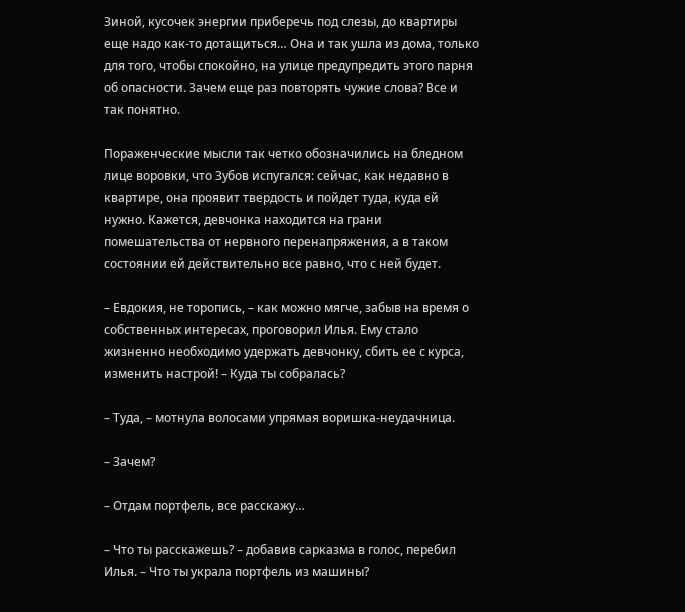Зиной, кусочек энергии приберечь под слезы, до квартиры еще надо как-то дотащиться… Она и так ушла из дома, только для того, чтобы спокойно, на улице предупредить этого парня об опасности. Зачем еще раз повторять чужие слова? Все и так понятно.

Пораженческие мысли так четко обозначились на бледном лице воровки, что Зубов испугался: сейчас, как недавно в квартире, она проявит твердость и пойдет туда, куда ей нужно. Кажется, девчонка находится на грани помешательства от нервного перенапряжения, а в таком состоянии ей действительно все равно, что с ней будет.

– Евдокия, не торопись, – как можно мягче, забыв на время о собственных интересах, проговорил Илья. Ему стало жизненно необходимо удержать девчонку, сбить ее с курса, изменить настрой! – Куда ты собралась?

– Туда, – мотнула волосами упрямая воришка-неудачница.

– Зачем?

– Отдам портфель, все расскажу…

– Что ты расскажешь? – добавив сарказма в голос, перебил Илья. – Что ты украла портфель из машины?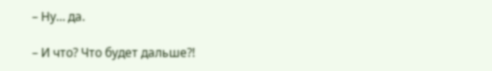– Ну… да.

– И что? Что будет дальше?!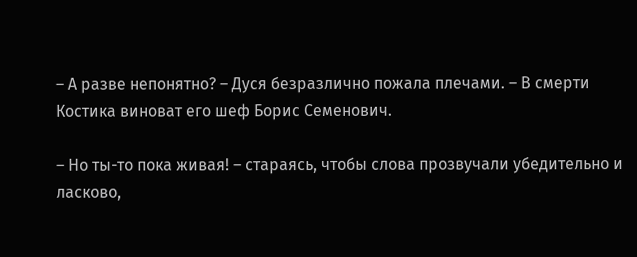– А разве непонятно? – Дуся безразлично пожала плечами. – В смерти Костика виноват его шеф Борис Семенович.

– Но ты-то пока живая! – стараясь, чтобы слова прозвучали убедительно и ласково,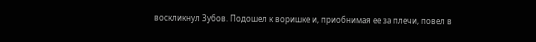воскликнул Зубов. Подошел к воришке и, приобнимая ее за плечи, повел в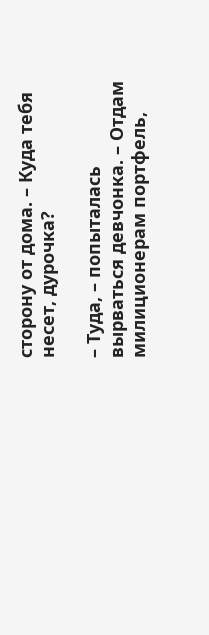сторону от дома. – Куда тебя несет, дурочка?

– Туда, – попыталась вырваться девчонка. – Отдам милиционерам портфель,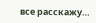все расскажу…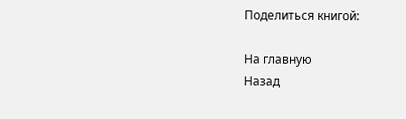Поделиться книгой:

На главную
Назад